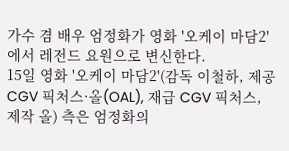가수 겸 배우 엄정화가 영화 '오케이 마담2'에서 레전드 요원으로 변신한다.
15일 영화 '오케이 마담2'(감독 이철하, 제공 CGV 픽처스·올(OAL), 재급 CGV 픽처스, 제작 올) 측은 엄정화의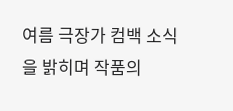여름 극장가 컴백 소식을 밝히며 작품의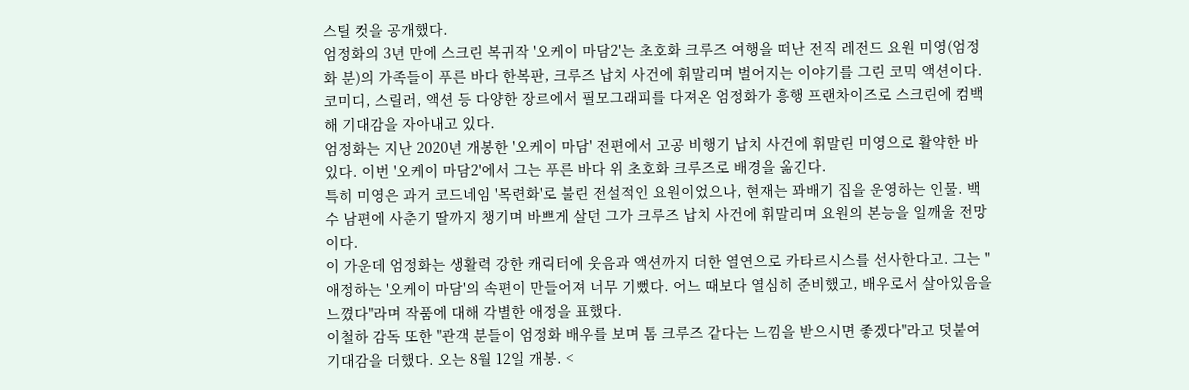스틸 컷을 공개했다.
엄정화의 3년 만에 스크린 복귀작 '오케이 마담2'는 초호화 크루즈 여행을 떠난 전직 레전드 요원 미영(엄정화 분)의 가족들이 푸른 바다 한복판, 크루즈 납치 사건에 휘말리며 벌어지는 이야기를 그린 코믹 액션이다. 코미디, 스릴러, 액션 등 다양한 장르에서 필모그래피를 다져온 엄정화가 흥행 프랜차이즈로 스크린에 컴백해 기대감을 자아내고 있다.
엄정화는 지난 2020년 개봉한 '오케이 마담' 전편에서 고공 비행기 납치 사건에 휘말린 미영으로 활약한 바 있다. 이번 '오케이 마담2'에서 그는 푸른 바다 위 초호화 크루즈로 배경을 옮긴다.
특히 미영은 과거 코드네임 '목련화'로 불린 전설적인 요원이었으나, 현재는 꽈배기 집을 운영하는 인물. 백수 남편에 사춘기 딸까지 챙기며 바쁘게 살던 그가 크루즈 납치 사건에 휘말리며 요원의 본능을 일깨울 전망이다.
이 가운데 엄정화는 생활력 강한 캐릭터에 웃음과 액션까지 더한 열연으로 카타르시스를 선사한다고. 그는 "애정하는 '오케이 마담'의 속편이 만들어져 너무 기뻤다. 어느 때보다 열심히 준비했고, 배우로서 살아있음을 느꼈다"라며 작품에 대해 각별한 애정을 표했다.
이철하 감독 또한 "관객 분들이 엄정화 배우를 보며 톰 크루즈 같다는 느낌을 받으시면 좋겠다"라고 덧붙여 기대감을 더했다. 오는 8월 12일 개봉. <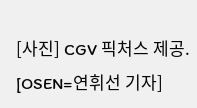[사진] CGV 픽처스 제공.
[OSEN=연휘선 기자]